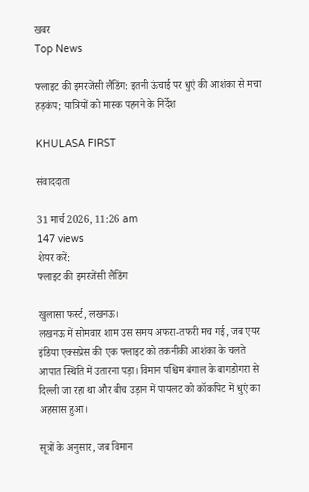खबर
Top News

फ्लाइट की इमरजेंसी लैंडिंग: इतनी ऊंचाई पर धुएं की आशंका से मचा हड़कंप; यात्रियों को मास्क पहनने के निर्देश

KHULASA FIRST

संवाददाता

31 मार्च 2026, 11:26 am
147 views
शेयर करें:
फ्लाइट की इमरजेंसी लैंडिंग

खुलासा फर्स्ट, लखनऊ।
लखनऊ में सोमवार शाम उस समय अफरा-तफरी मच गई, जब एयर इंडिया एक्सप्रेस की एक फ्लाइट को तकनीकी आशंका के चलते आपात स्थिति में उतारना पड़ा। विमान पश्चिम बंगाल के बागडोगरा से दिल्ली जा रहा था और बीच उड़ान में पायलट को कॉकपिट में धुएं का अहसास हुआ।

सूत्रों के अनुसार, जब विमान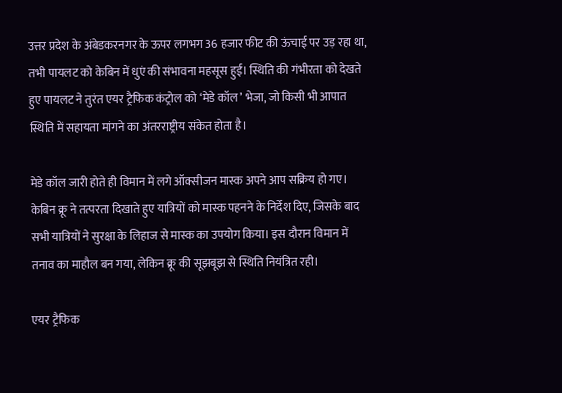उत्तर प्रदेश के अंबेडकरनगर के ऊपर लगभग 36 हजार फीट की ऊंचाई पर उड़ रहा था, तभी पायलट को केबिन में धुएं की संभावना महसूस हुई। स्थिति की गंभीरता को देखते हुए पायलट ने तुरंत एयर ट्रैफिक कंट्रोल को ‘मेडे कॉल’ भेजा, जो किसी भी आपात स्थिति में सहायता मांगने का अंतरराष्ट्रीय संकेत होता है।

मेडे कॉल जारी होते ही विमान में लगे ऑक्सीजन मास्क अपने आप सक्रिय हो गए। केबिन क्रू ने तत्परता दिखाते हुए यात्रियों को मास्क पहनने के निर्देश दिए, जिसके बाद सभी यात्रियों ने सुरक्षा के लिहाज से मास्क का उपयोग किया। इस दौरान विमान में तनाव का माहौल बन गया, लेकिन क्रू की सूझबूझ से स्थिति नियंत्रित रही।

एयर ट्रैफिक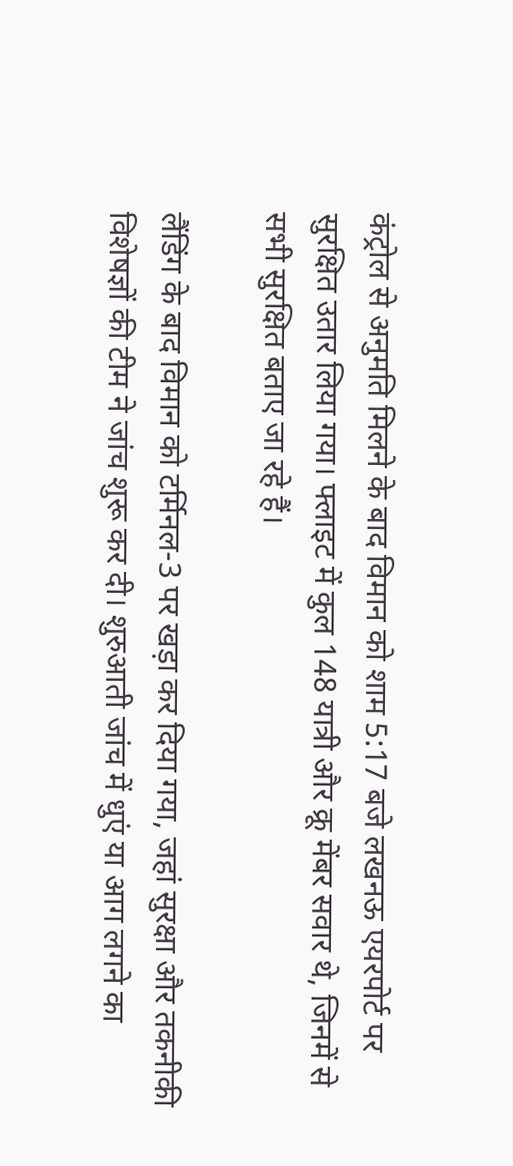कंट्रोल से अनुमति मिलने के बाद विमान को शाम 5:17 बजे लखनऊ एयरपोर्ट पर सुरक्षित उतार लिया गया। फ्लाइट में कुल 148 यात्री और क्रू मेंबर सवार थे, जिनमें से सभी सुरक्षित बताए जा रहे हैं।

लैंडिंग के बाद विमान को टर्मिनल-3 पर खड़ा कर दिया गया, जहां सुरक्षा और तकनीकी विशेषज्ञों की टीम ने जांच शुरू कर दी। शुरुआती जांच में धुएं या आग लगने का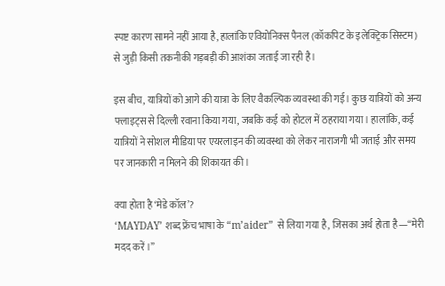स्पष्ट कारण सामने नहीं आया है, हालांकि एवियोनिक्स पैनल (कॉकपिट के इलेक्ट्रिक सिस्टम) से जुड़ी किसी तकनीकी गड़बड़ी की आशंका जताई जा रही है।

इस बीच, यात्रियों को आगे की यात्रा के लिए वैकल्पिक व्यवस्था की गई। कुछ यात्रियों को अन्य फ्लाइट्स से दिल्ली रवाना किया गया, जबकि कई को होटल में ठहराया गया। हालांकि, कई यात्रियों ने सोशल मीडिया पर एयरलाइन की व्यवस्था को लेकर नाराजगी भी जताई और समय पर जानकारी न मिलने की शिकायत की।

क्या होता है ‘मेडे कॉल’?
‘MAYDAY’ शब्द फ्रेंच भाषा के “m’aider” से लिया गया है, जिसका अर्थ होता है—“मेरी मदद करें।”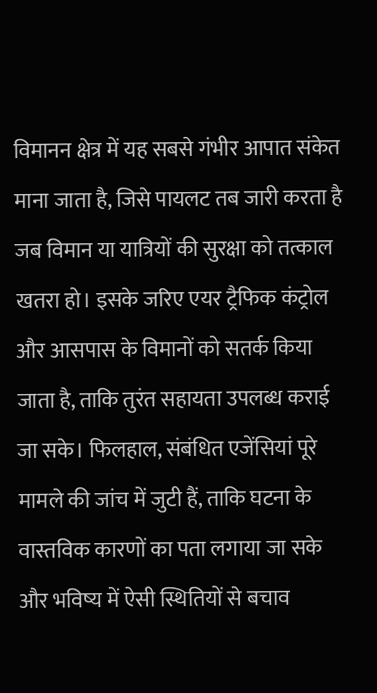विमानन क्षेत्र में यह सबसे गंभीर आपात संकेत माना जाता है, जिसे पायलट तब जारी करता है जब विमान या यात्रियों की सुरक्षा को तत्काल खतरा हो। इसके जरिए एयर ट्रैफिक कंट्रोल और आसपास के विमानों को सतर्क किया जाता है, ताकि तुरंत सहायता उपलब्ध कराई जा सके। फिलहाल, संबंधित एजेंसियां पूरे मामले की जांच में जुटी हैं, ताकि घटना के वास्तविक कारणों का पता लगाया जा सके और भविष्य में ऐसी स्थितियों से बचाव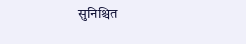सुनिश्चित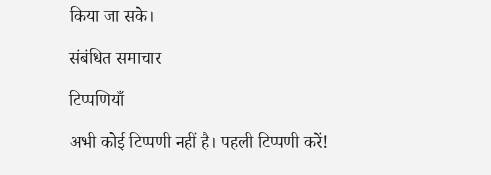किया जा सके।

संबंधित समाचार

टिप्पणियाँ

अभी कोई टिप्पणी नहीं है। पहली टिप्पणी करें!